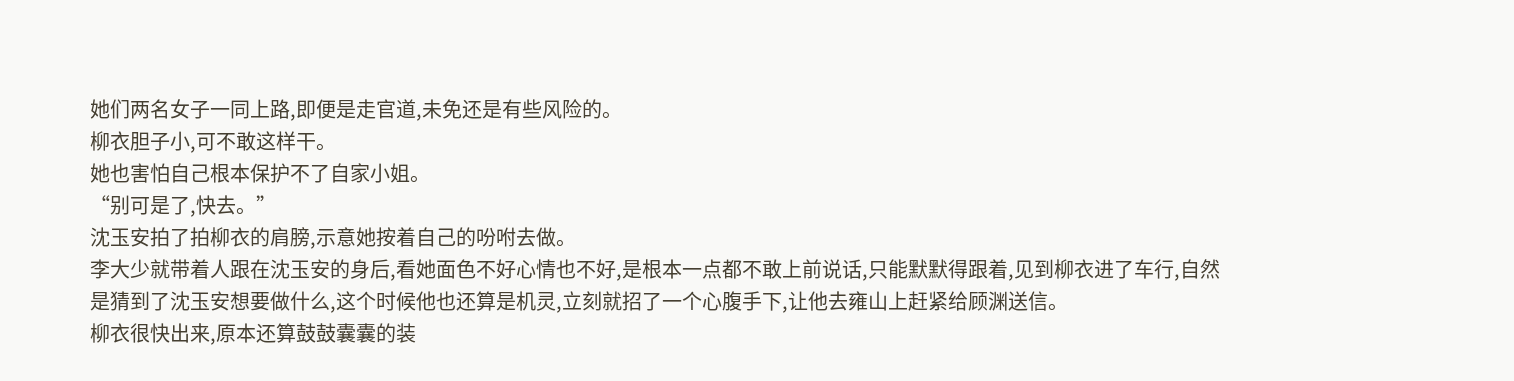她们两名女子一同上路,即便是走官道,未免还是有些风险的。
柳衣胆子小,可不敢这样干。
她也害怕自己根本保护不了自家小姐。
“别可是了,快去。”
沈玉安拍了拍柳衣的肩膀,示意她按着自己的吩咐去做。
李大少就带着人跟在沈玉安的身后,看她面色不好心情也不好,是根本一点都不敢上前说话,只能默默得跟着,见到柳衣进了车行,自然是猜到了沈玉安想要做什么,这个时候他也还算是机灵,立刻就招了一个心腹手下,让他去雍山上赶紧给顾渊送信。
柳衣很快出来,原本还算鼓鼓囊囊的装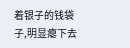着银子的钱袋子,明显瘪下去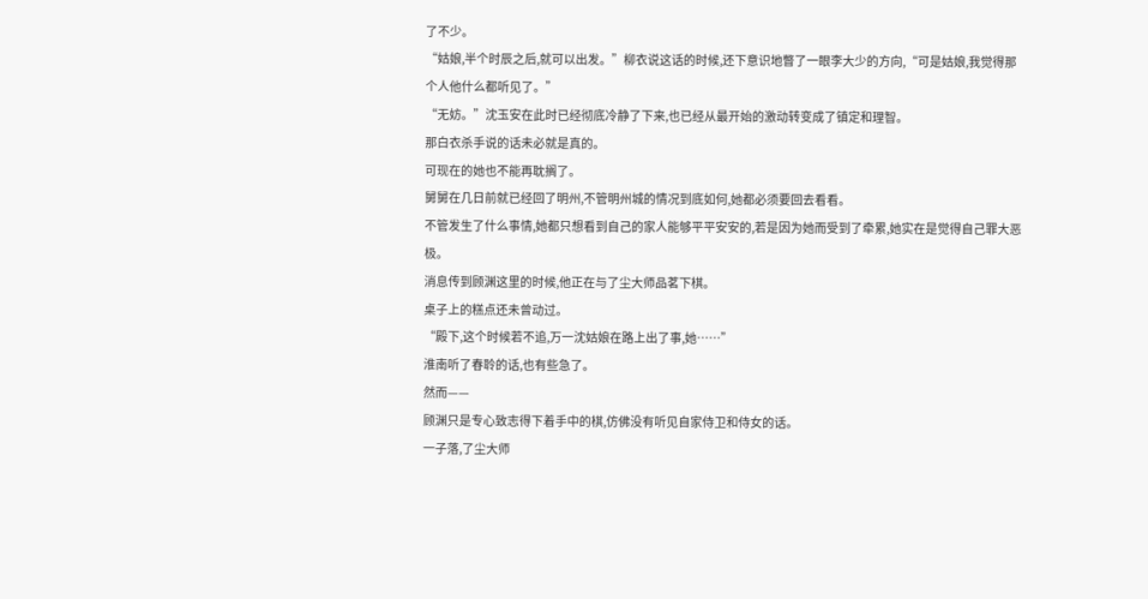了不少。
“姑娘,半个时辰之后,就可以出发。”柳衣说这话的时候,还下意识地瞥了一眼李大少的方向,“可是姑娘,我觉得那个人他什么都听见了。”
“无妨。”沈玉安在此时已经彻底冷静了下来,也已经从最开始的激动转变成了镇定和理智。
那白衣杀手说的话未必就是真的。
可现在的她也不能再耽搁了。
舅舅在几日前就已经回了明州,不管明州城的情况到底如何,她都必须要回去看看。
不管发生了什么事情,她都只想看到自己的家人能够平平安安的,若是因为她而受到了牵累,她实在是觉得自己罪大恶极。
消息传到顾渊这里的时候,他正在与了尘大师品茗下棋。
桌子上的糕点还未曾动过。
“殿下,这个时候若不追,万一沈姑娘在路上出了事,她……”
淮南听了春聆的话,也有些急了。
然而——
顾渊只是专心致志得下着手中的棋,仿佛没有听见自家侍卫和侍女的话。
一子落,了尘大师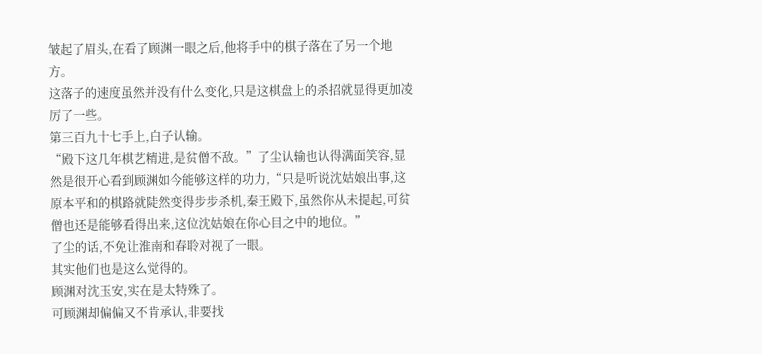皱起了眉头,在看了顾渊一眼之后,他将手中的棋子落在了另一个地方。
这落子的速度虽然并没有什么变化,只是这棋盘上的杀招就显得更加凌厉了一些。
第三百九十七手上,白子认输。
“殿下这几年棋艺精进,是贫僧不敌。”了尘认输也认得满面笑容,显然是很开心看到顾渊如今能够这样的功力,“只是听说沈姑娘出事,这原本平和的棋路就陡然变得步步杀机,秦王殿下,虽然你从未提起,可贫僧也还是能够看得出来,这位沈姑娘在你心目之中的地位。”
了尘的话,不免让淮南和春聆对视了一眼。
其实他们也是这么觉得的。
顾渊对沈玉安,实在是太特殊了。
可顾渊却偏偏又不肯承认,非要找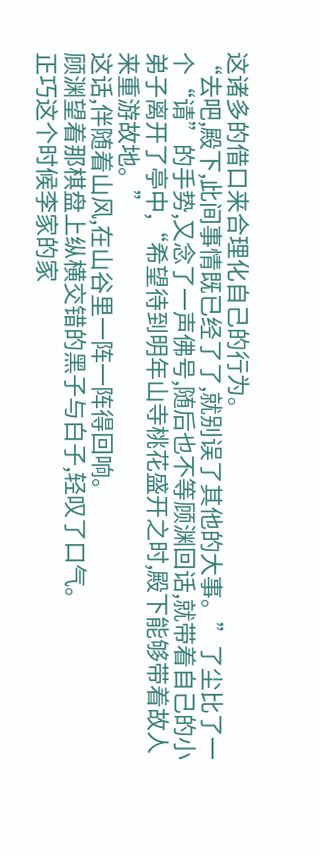这诸多的借口来合理化自己的行为。
“去吧,殿下,此间事情既已经了了,就别误了其他的大事。”了尘比了一个“请”的手势,又念了一声佛号,随后也不等顾渊回话,就带着自己的小弟子离开了亭中,“希望待到明年山寺桃花盛开之时,殿下能够带着故人来重游故地。”
这话,伴随着山风,在山谷里一阵一阵得回响。
顾渊望着那棋盘上纵横交错的黑子与白子,轻叹了口气。
正巧这个时候李家的家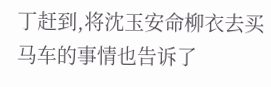丁赶到,将沈玉安命柳衣去买马车的事情也告诉了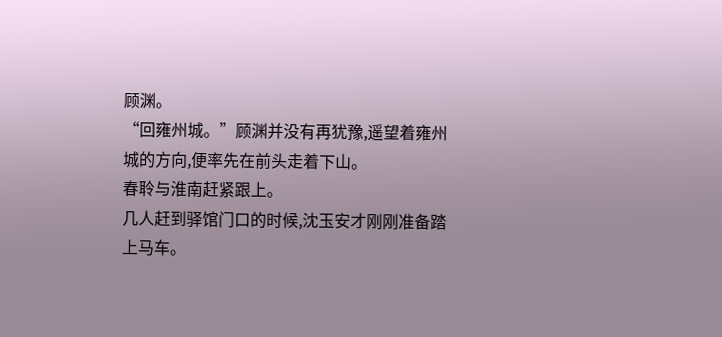顾渊。
“回雍州城。”顾渊并没有再犹豫,遥望着雍州城的方向,便率先在前头走着下山。
春聆与淮南赶紧跟上。
几人赶到驿馆门口的时候,沈玉安才刚刚准备踏上马车。